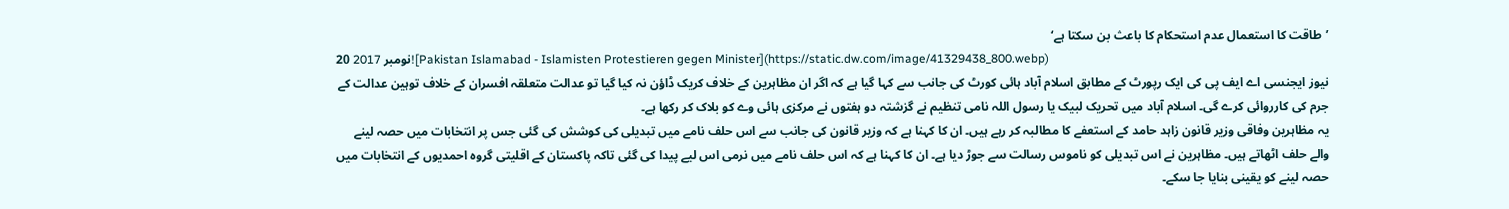’طاقت کا استعمال عدم استحکام کا باعث بن سکتا ہے‘
20 نومبر 2017![Pakistan Islamabad - Islamisten Protestieren gegen Minister](https://static.dw.com/image/41329438_800.webp)
نیوز ایجنسی اے ایف پی کی ایک رپورٹ کے مطابق اسلام آباد ہائی کورٹ کی جانب سے کہا گیا ہے کہ اگر ان مظاہرین کے خلاف کریک ڈاؤن نہ کیا گیا تو عدالت متعلقہ افسران کے خلاف توہین عدالت کے جرم کی کارروائی کرے گی۔ اسلام آباد میں تحریک لبیک یا رسول اللہ نامی تنظیم نے گزشتہ دو ہفتوں نے مرکزی ہائی وے کو بلاک کر رکھا ہے۔
یہ مظاہرین وفاقی وزیر قانون زاہد حامد کے استعفے کا مطالبہ کر رہے ہیں۔ ان کا کہنا ہے کہ وزیر قانون کی جانب سے اس حلف نامے میں تبدیلی کی کوشش کی گئی جس پر انتخابات میں حصہ لینے والے حلف اٹھاتے ہیں۔ مظاہرین نے اس تبدیلی کو ناموس رسالت سے جوڑ دیا ہے۔ ان کا کہنا ہے کہ اس حلف نامے میں نرمی اس لیے پیدا کی گئی تاکہ پاکستان کے اقلیتی گروہ احمدیوں کے انتخابات میں حصہ لینے کو یقینی بنایا جا سکے۔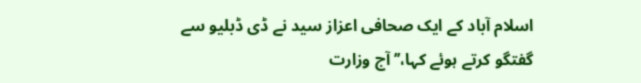اسلام آباد کے ایک صحافی اعزاز سید نے ڈی ڈبلیو سے گفتگو کرتے ہوئے کہا،’’ آج وزارت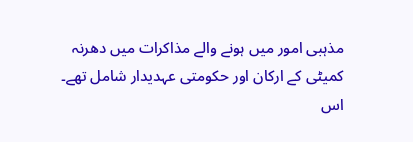مذہبی امور میں ہونے والے مذاکرات میں دھرنہ کمیٹی کے ارکان اور حکومتی عہدیدار شامل تھے۔ اس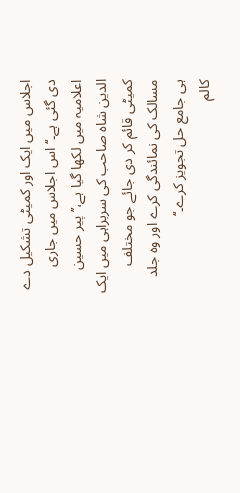اجلاس میں ایک اور کمیٹی تشکیل دے دی گئی ہے۔‘‘ اس اجلاس میں جاری اعلامیہ میں لکھا گیا ہے،’’ پیر حسین الدین شاہ صاحب کی سربراہی میں ایک کمیٹی قائم کر دی جائے جو مختلف مسالک کی نمائندگی کرے اور وہ جلد ہی جامع حل تجویز کرے۔‘‘
کالم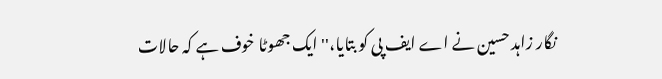نگار زاہد حسین نے اے ایف پی کو بتایا،'' ایک جھوٹا خوف ہے کہ حالات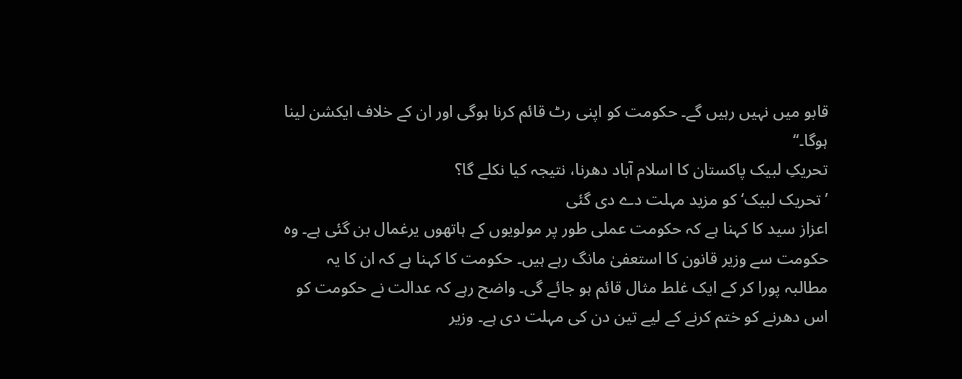قابو میں نہیں رہیں گے۔ حکومت کو اپنی رٹ قائم کرنا ہوگی اور ان کے خلاف ایکشن لینا ہوگا۔‘‘
تحریکِ لبیک پاکستان کا اسلام آباد دھرنا، نتیجہ کیا نکلے گا؟
’تحریک لبیک‘ کو مزید مہلت دے دی گئی
اعزاز سید کا کہنا ہے کہ حکومت عملی طور پر مولویوں کے ہاتھوں یرغمال بن گئی ہے۔ وہ حکومت سے وزیر قانون کا استعفیٰ مانگ رہے ہیں۔ حکومت کا کہنا ہے کہ ان کا یہ مطالبہ پورا کر کے ایک غلط مثال قائم ہو جائے گی۔ واضح رہے کہ عدالت نے حکومت کو اس دھرنے کو ختم کرنے کے لیے تین دن کی مہلت دی ہے۔ وزیر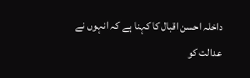داخلہ احسن اقبال کا کہنا ہے کہ انہوں نے عدالت کو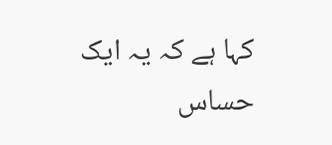کہا ہے کہ یہ ایک حساس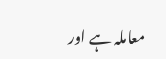معاملہ ہے اور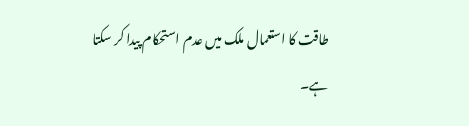طاقت کا استعمال ملک میں عدم استحکام پیدا کر سکتا ہے۔